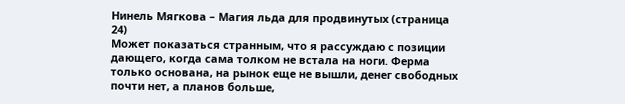Нинель Мягкова – Магия льда для продвинутых (страница 24)
Может показаться странным, что я рассуждаю с позиции дающего, когда сама толком не встала на ноги. Ферма только основана, на рынок еще не вышли, денег свободных почти нет, а планов больше,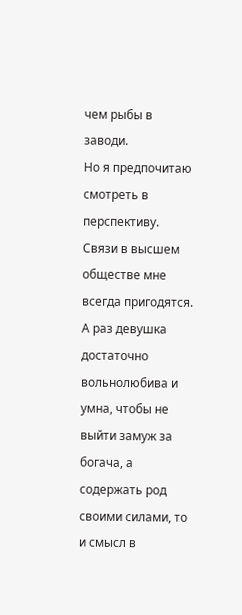чем рыбы в заводи.
Но я предпочитаю смотреть в перспективу.
Связи в высшем обществе мне всегда пригодятся. А раз девушка достаточно вольнолюбива и умна, чтобы не выйти замуж за богача, а содержать род своими силами, то и смысл в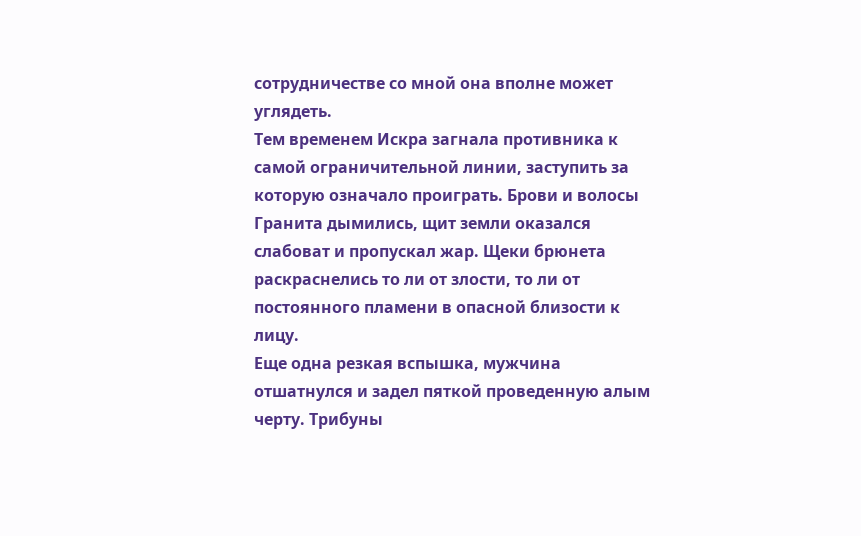сотрудничестве со мной она вполне может углядеть.
Тем временем Искра загнала противника к самой ограничительной линии, заступить за которую означало проиграть. Брови и волосы Гранита дымились, щит земли оказался слабоват и пропускал жар. Щеки брюнета раскраснелись то ли от злости, то ли от постоянного пламени в опасной близости к лицу.
Еще одна резкая вспышка, мужчина отшатнулся и задел пяткой проведенную алым черту. Трибуны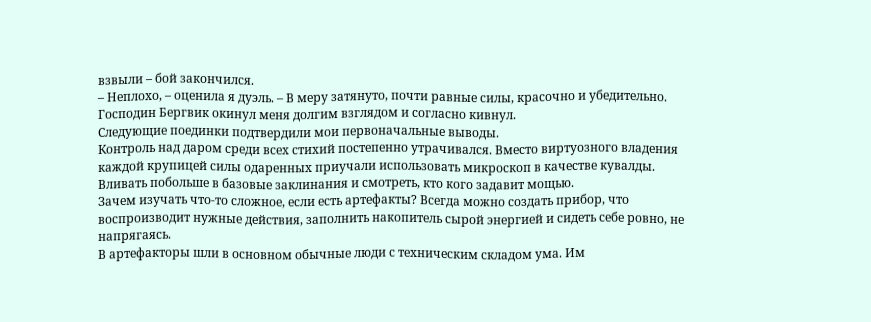взвыли – бой закончился.
– Неплохо, – оценила я дуэль. – В меру затянуто, почти равные силы, красочно и убедительно.
Господин Бергвик окинул меня долгим взглядом и согласно кивнул.
Следующие поединки подтвердили мои первоначальные выводы.
Контроль над даром среди всех стихий постепенно утрачивался. Вместо виртуозного владения каждой крупицей силы одаренных приучали использовать микроскоп в качестве кувалды. Вливать побольше в базовые заклинания и смотреть, кто кого задавит мощью.
Зачем изучать что-то сложное, если есть артефакты? Всегда можно создать прибор, что воспроизводит нужные действия, заполнить накопитель сырой энергией и сидеть себе ровно, не напрягаясь.
В артефакторы шли в основном обычные люди с техническим складом ума. Им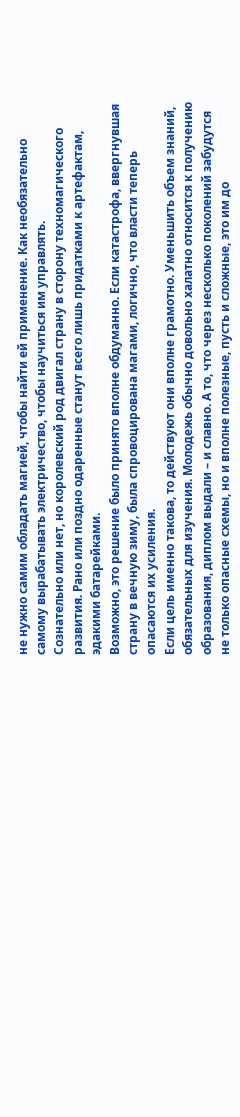не нужно самим обладать магией, чтобы найти ей применение. Как необязательно самому вырабатывать электричество, чтобы научиться им управлять.
Сознательно или нет, но королевский род двигал страну в сторону техномагического развития. Рано или поздно одаренные станут всего лишь придатками к артефактам, эдакими батарейками.
Возможно, это решение было принято вполне обдуманно. Если катастрофа, ввергнувшая страну в вечную зиму, была спровоцирована магами, логично, что власти теперь опасаются их усиления.
Если цель именно такова, то действуют они вполне грамотно. Уменьшить объем знаний, обязательных для изучения. Молодежь обычно довольно халатно относится к получению образования, диплом выдали – и славно. А то, что через несколько поколений забудутся не только опасные схемы, но и вполне полезные, пусть и сложные, это им до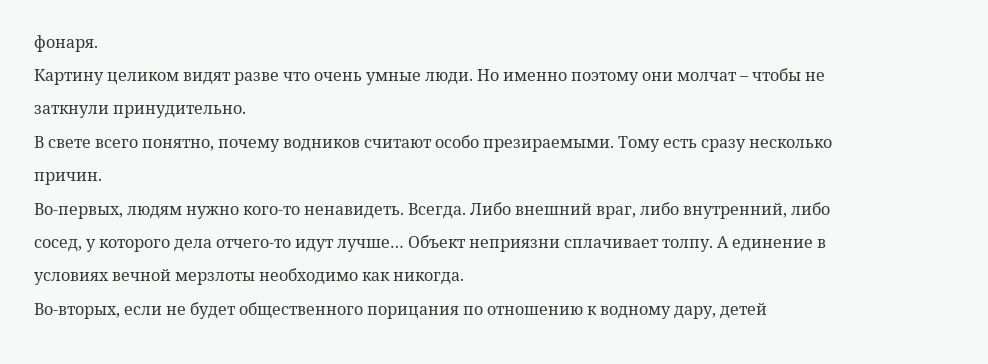фонаря.
Картину целиком видят разве что очень умные люди. Но именно поэтому они молчат – чтобы не заткнули принудительно.
В свете всего понятно, почему водников считают особо презираемыми. Тому есть сразу несколько причин.
Во-первых, людям нужно кого-то ненавидеть. Всегда. Либо внешний враг, либо внутренний, либо сосед, у которого дела отчего-то идут лучше… Объект неприязни сплачивает толпу. А единение в условиях вечной мерзлоты необходимо как никогда.
Во-вторых, если не будет общественного порицания по отношению к водному дару, детей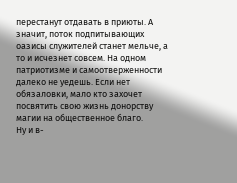перестанут отдавать в приюты. А значит, поток подпитывающих оазисы служителей станет мельче, а то и исчезнет совсем. На одном патриотизме и самоотверженности далеко не уедешь. Если нет обязаловки, мало кто захочет посвятить свою жизнь донорству магии на общественное благо.
Ну и в-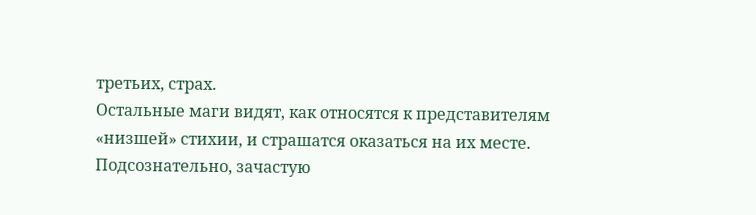третьих, страх.
Остальные маги видят, как относятся к представителям «низшей» стихии, и страшатся оказаться на их месте. Подсознательно, зачастую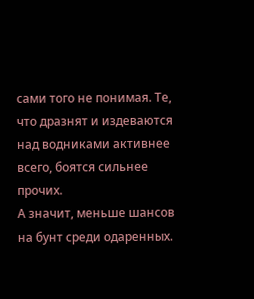сами того не понимая. Те, что дразнят и издеваются над водниками активнее всего, боятся сильнее прочих.
А значит, меньше шансов на бунт среди одаренных.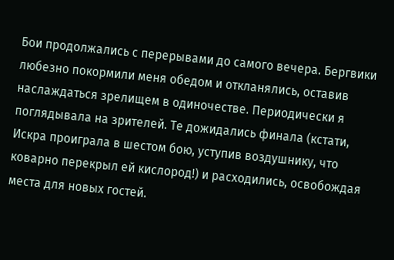Бои продолжались с перерывами до самого вечера. Бергвики любезно покормили меня обедом и откланялись, оставив наслаждаться зрелищем в одиночестве. Периодически я поглядывала на зрителей. Те дожидались финала (кстати, Искра проиграла в шестом бою, уступив воздушнику, что коварно перекрыл ей кислород!) и расходились, освобождая места для новых гостей.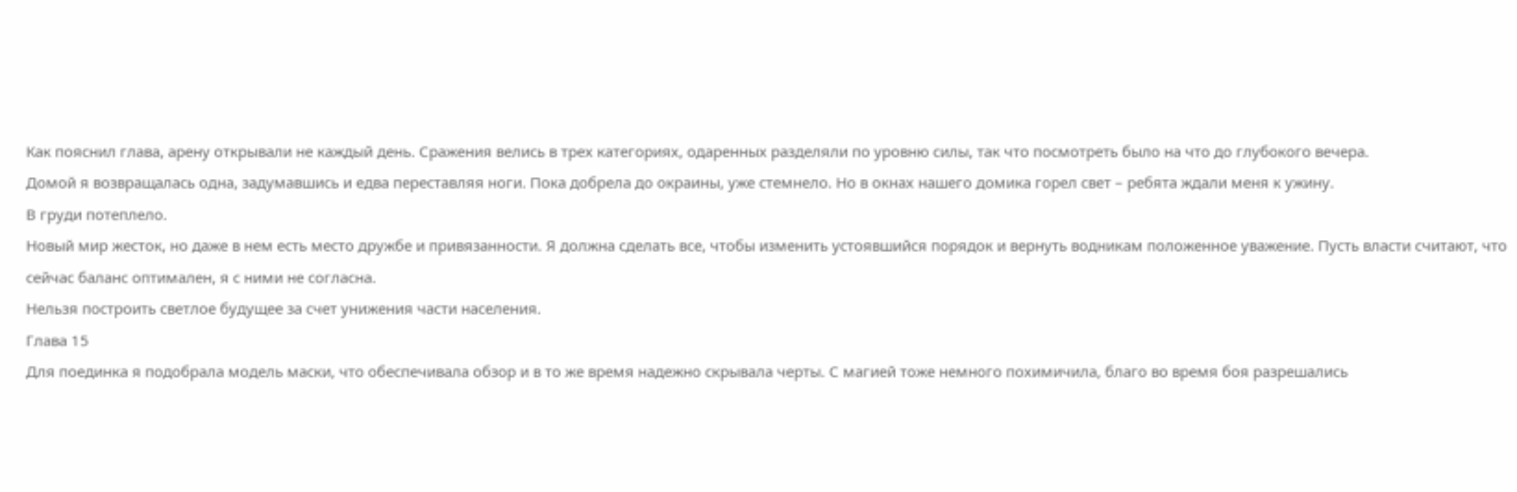Как пояснил глава, арену открывали не каждый день. Сражения велись в трех категориях, одаренных разделяли по уровню силы, так что посмотреть было на что до глубокого вечера.
Домой я возвращалась одна, задумавшись и едва переставляя ноги. Пока добрела до окраины, уже стемнело. Но в окнах нашего домика горел свет – ребята ждали меня к ужину.
В груди потеплело.
Новый мир жесток, но даже в нем есть место дружбе и привязанности. Я должна сделать все, чтобы изменить устоявшийся порядок и вернуть водникам положенное уважение. Пусть власти считают, что сейчас баланс оптимален, я с ними не согласна.
Нельзя построить светлое будущее за счет унижения части населения.
Глава 15
Для поединка я подобрала модель маски, что обеспечивала обзор и в то же время надежно скрывала черты. С магией тоже немного похимичила, благо во время боя разрешались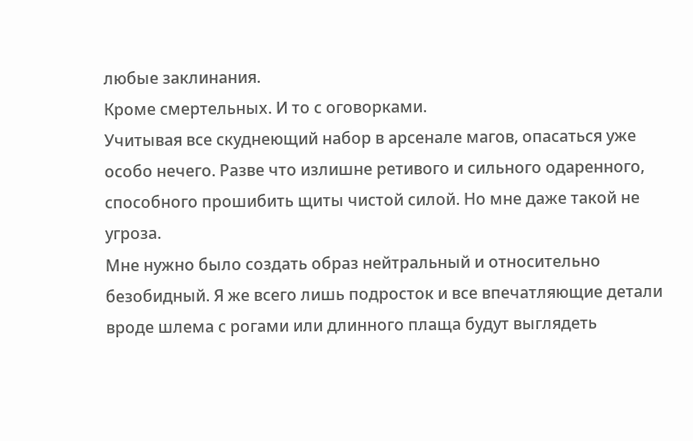любые заклинания.
Кроме смертельных. И то с оговорками.
Учитывая все скуднеющий набор в арсенале магов, опасаться уже особо нечего. Разве что излишне ретивого и сильного одаренного, способного прошибить щиты чистой силой. Но мне даже такой не угроза.
Мне нужно было создать образ нейтральный и относительно безобидный. Я же всего лишь подросток и все впечатляющие детали вроде шлема с рогами или длинного плаща будут выглядеть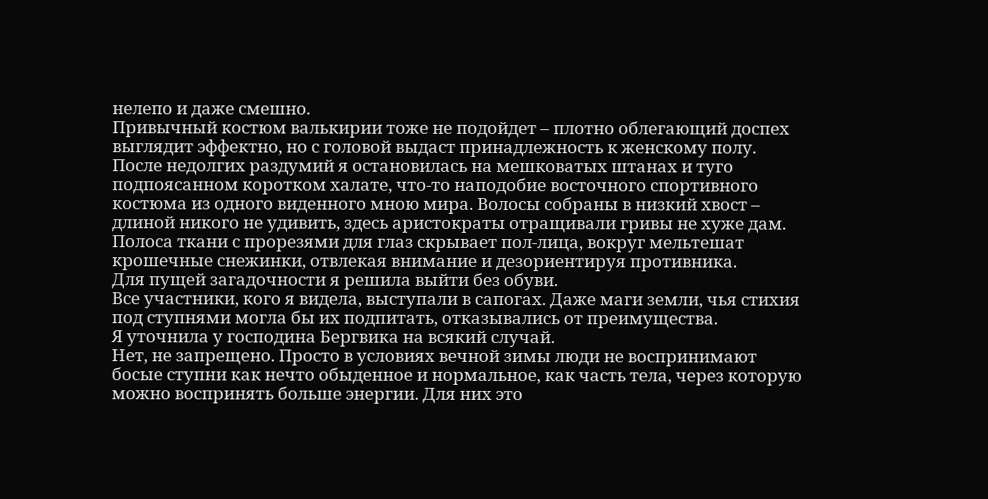нелепо и даже смешно.
Привычный костюм валькирии тоже не подойдет – плотно облегающий доспех выглядит эффектно, но с головой выдаст принадлежность к женскому полу.
После недолгих раздумий я остановилась на мешковатых штанах и туго подпоясанном коротком халате, что-то наподобие восточного спортивного костюма из одного виденного мною мира. Волосы собраны в низкий хвост – длиной никого не удивить, здесь аристократы отращивали гривы не хуже дам. Полоса ткани с прорезями для глаз скрывает пол-лица, вокруг мельтешат крошечные снежинки, отвлекая внимание и дезориентируя противника.
Для пущей загадочности я решила выйти без обуви.
Все участники, кого я видела, выступали в сапогах. Даже маги земли, чья стихия под ступнями могла бы их подпитать, отказывались от преимущества.
Я уточнила у господина Бергвика на всякий случай.
Нет, не запрещено. Просто в условиях вечной зимы люди не воспринимают босые ступни как нечто обыденное и нормальное, как часть тела, через которую можно воспринять больше энергии. Для них это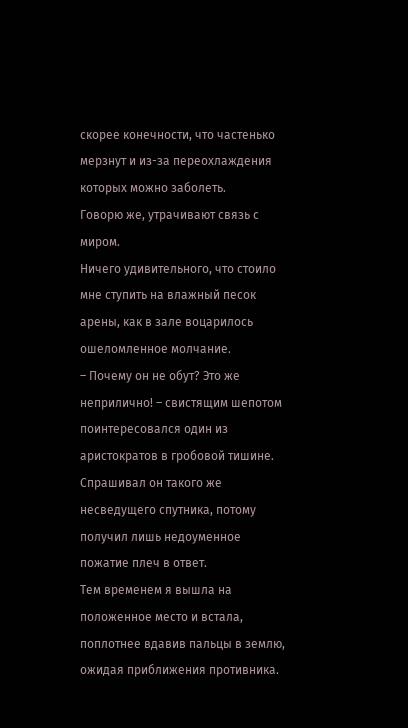скорее конечности, что частенько мерзнут и из-за переохлаждения которых можно заболеть.
Говорю же, утрачивают связь с миром.
Ничего удивительного, что стоило мне ступить на влажный песок арены, как в зале воцарилось ошеломленное молчание.
– Почему он не обут? Это же неприлично! – свистящим шепотом поинтересовался один из аристократов в гробовой тишине.
Спрашивал он такого же несведущего спутника, потому получил лишь недоуменное пожатие плеч в ответ.
Тем временем я вышла на положенное место и встала, поплотнее вдавив пальцы в землю, ожидая приближения противника.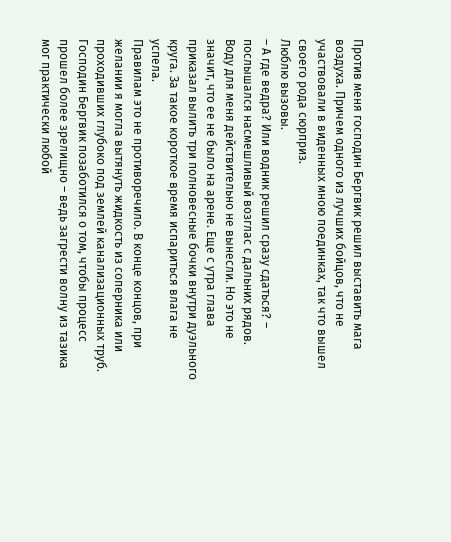Против меня господин Бергвик решил выставить мага воздуха. Причем одного из лучших бойцов, что не участвовали в виденных мною поединках, так что вышел своего рода сюрприз.
Люблю вызовы.
– А где ведра? Или водник решил сразу сдаться? – послышался насмешливый возглас с дальних рядов.
Воду для меня действительно не вынесли. Но это не значит, что ее не было на арене. Еще с утра глава приказал вылить три полновесные бочки внутри дуэльного круга. За такое короткое время испариться влага не успела.
Правилам это не противоречило. В конце концов, при желании я могла вытянуть жидкость из соперника или проходивших глубоко под землей канализационных труб. Господин Бергвик позаботился о том, чтобы процесс прошел более зрелищно – ведь загрести волну из тазика мог практически любой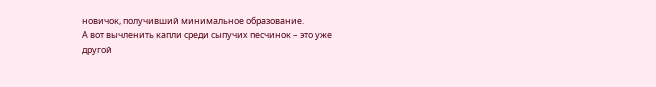новичок, получивший минимальное образование.
А вот вычленить капли среди сыпучих песчинок – это уже другой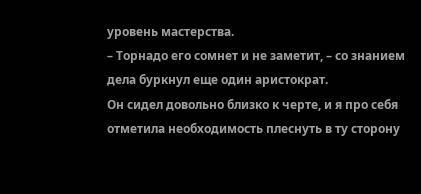уровень мастерства.
– Торнадо его сомнет и не заметит, – со знанием дела буркнул еще один аристократ.
Он сидел довольно близко к черте, и я про себя отметила необходимость плеснуть в ту сторону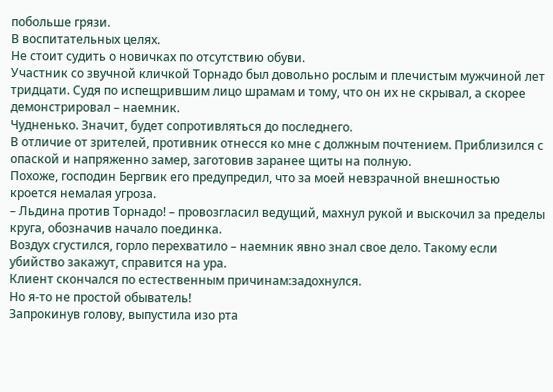побольше грязи.
В воспитательных целях.
Не стоит судить о новичках по отсутствию обуви.
Участник со звучной кличкой Торнадо был довольно рослым и плечистым мужчиной лет тридцати. Судя по испещрившим лицо шрамам и тому, что он их не скрывал, а скорее демонстрировал – наемник.
Чудненько. Значит, будет сопротивляться до последнего.
В отличие от зрителей, противник отнесся ко мне с должным почтением. Приблизился с опаской и напряженно замер, заготовив заранее щиты на полную.
Похоже, господин Бергвик его предупредил, что за моей невзрачной внешностью кроется немалая угроза.
– Льдина против Торнадо! – провозгласил ведущий, махнул рукой и выскочил за пределы круга, обозначив начало поединка.
Воздух сгустился, горло перехватило – наемник явно знал свое дело. Такому если убийство закажут, справится на ура.
Клиент скончался по естественным причинам:задохнулся.
Но я-то не простой обыватель!
Запрокинув голову, выпустила изо рта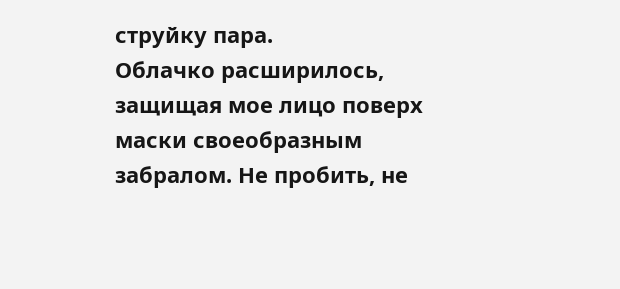струйку пара.
Облачко расширилось, защищая мое лицо поверх маски своеобразным забралом. Не пробить, не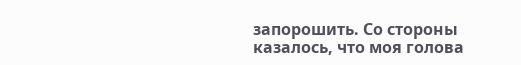запорошить. Со стороны казалось, что моя голова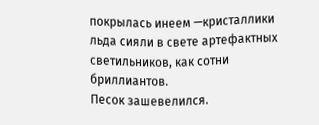покрылась инеем —кристаллики льда сияли в свете артефактных светильников, как сотни бриллиантов.
Песок зашевелился.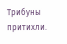Трибуны притихли.